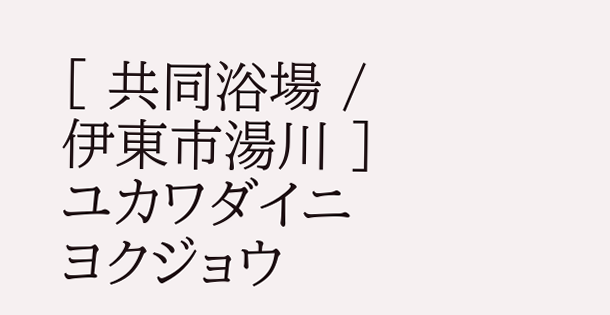[ 共同浴場 / 伊東市湯川 ]
ユカワダイニヨクジョウ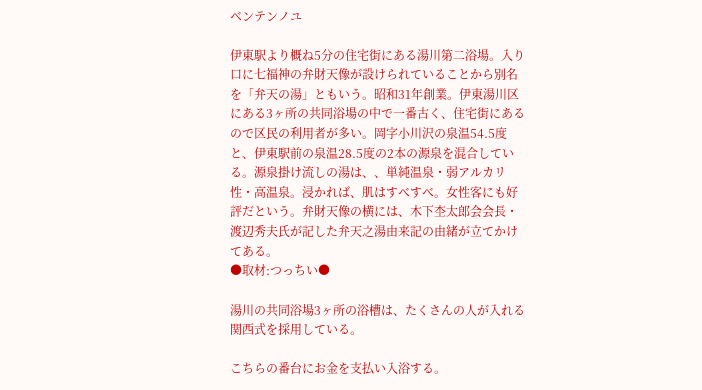ベンテンノユ

伊東駅より概ね5分の住宅街にある湯川第二浴場。入り口に七福神の弁財天像が設けられていることから別名を「弁天の湯」ともいう。昭和31年創業。伊東湯川区にある3ヶ所の共同浴場の中で一番古く、住宅街にあるので区民の利用者が多い。岡字小川沢の泉温54.5度と、伊東駅前の泉温28.5度の2本の源泉を混合している。源泉掛け流しの湯は、、単純温泉・弱アルカリ性・高温泉。浸かれば、肌はすべすべ。女性客にも好評だという。弁財天像の横には、木下杢太郎会会長・渡辺秀夫氏が記した弁天之湯由来記の由緒が立てかけてある。
●取材:つっちい●

湯川の共同浴場3ヶ所の浴槽は、たくさんの人が入れる関西式を採用している。

こちらの番台にお金を支払い入浴する。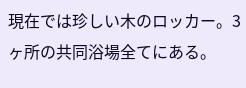現在では珍しい木のロッカー。3ヶ所の共同浴場全てにある。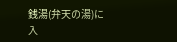銭湯(弁天の湯)に入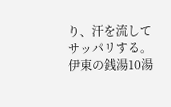り、汗を流してサッパリする。伊東の銭湯10湯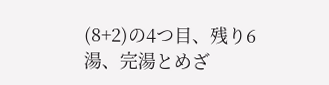(8+2)の4つ目、残り6湯、完湯とめざ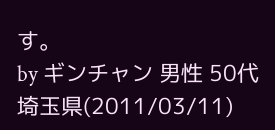す。
by ギンチャン 男性 50代 埼玉県(2011/03/11)